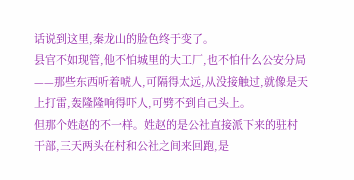话说到这里,秦龙山的脸色终于变了。
县官不如现管,他不怕城里的大工厂,也不怕什么公安分局——那些东西听着唬人,可隔得太远,从没接触过,就像是天上打雷,轰隆隆响得吓人,可劈不到自己头上。
但那个姓赵的不一样。姓赵的是公社直接派下来的驻村干部,三天两头在村和公社之间来回跑,是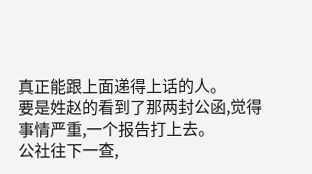真正能跟上面递得上话的人。
要是姓赵的看到了那两封公函,觉得事情严重,一个报告打上去。
公社往下一查,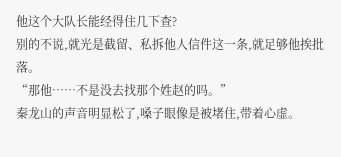他这个大队长能经得住几下查?
别的不说,就光是截留、私拆他人信件这一条,就足够他挨批落。
“那他……不是没去找那个姓赵的吗。”
秦龙山的声音明显松了,嗓子眼像是被堵住,带着心虚。